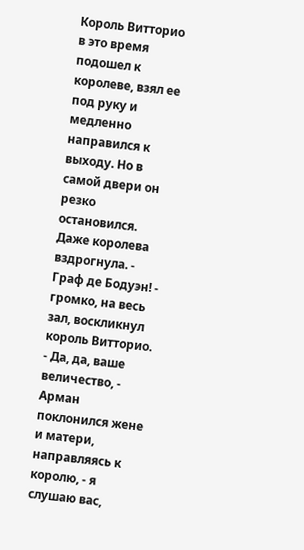Король Витторио в это время подошел к королеве, взял ее под руку и медленно направился к выходу. Но в самой двери он резко остановился. Даже королева вздрогнула. - Граф де Бодуэн! - громко, на весь зал, воскликнул король Витторио.
- Да, да, ваше величество, - Арман поклонился жене и матери, направляясь к королю, - я слушаю вас,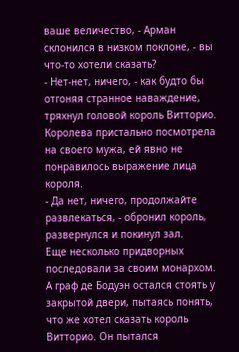ваше величество, - Арман склонился в низком поклоне, - вы что-то хотели сказать?
- Нет-нет, ничего, - как будто бы отгоняя странное наваждение, тряхнул головой король Витторио.
Королева пристально посмотрела на своего мужа, ей явно не понравилось выражение лица короля.
- Да нет, ничего, продолжайте развлекаться, - обронил король, развернулся и покинул зал.
Еще несколько придворных последовали за своим монархом. А граф де Бодуэн остался стоять у закрытой двери, пытаясь понять, что же хотел сказать король Витторио. Он пытался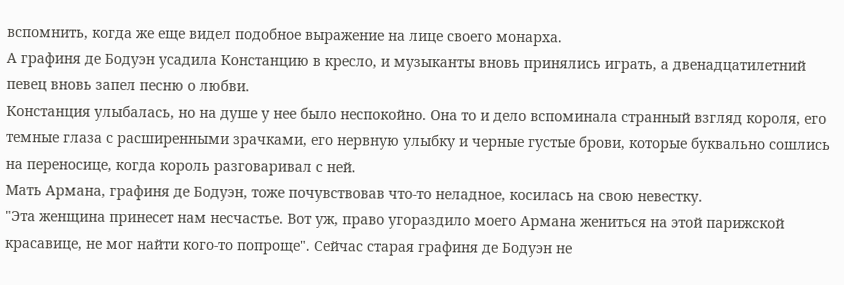вспомнить, когда же еще видел подобное выражение на лице своего монарха.
А графиня де Бодуэн усадила Констанцию в кресло, и музыканты вновь принялись играть, а двенадцатилетний певец вновь запел песню о любви.
Констанция улыбалась, но на душе у нее было неспокойно. Она то и дело вспоминала странный взгляд короля, его темные глаза с расширенными зрачками, его нервную улыбку и черные густые брови, которые буквально сошлись на переносице, когда король разговаривал с ней.
Мать Армана, графиня де Бодуэн, тоже почувствовав что-то неладное, косилась на свою невестку.
"Эта женщина принесет нам несчастье. Вот уж, право угораздило моего Армана жениться на этой парижской красавице, не мог найти кого-то попроще". Сейчас старая графиня де Бодуэн не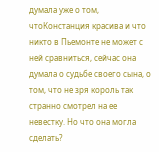думала уже о том, чтоКонстанция красива и что никто в Пьемонте не может с ней сравниться, сейчас она думала о судьбе своего сына, о том, что не зря король так странно смотрел на ее невестку. Но что она могла сделать?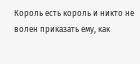Король есть король и никто не волен приказать ему, как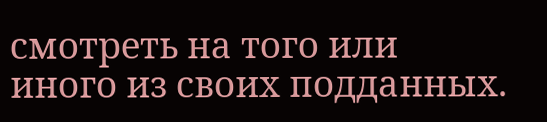смотреть на того или иного из своих подданных.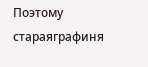Поэтому стараяграфиня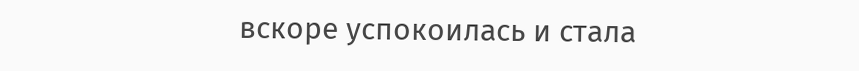вскоре успокоилась и стала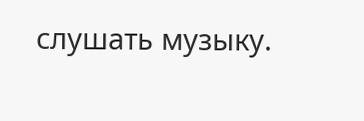слушать музыку.